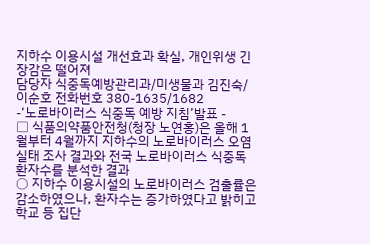지하수 이용시설 개선효과 확실, 개인위생 긴장감은 떨어져
담당자 식중독예방관리과/미생물과 김진숙/이순호 전화번호 380-1635/1682
-‘노로바이러스 식중독 예방 지침’발표 -
□ 식품의약품안전청(청장 노연홍)은 올해 1월부터 4월까지 지하수의 노로바이러스 오염 실태 조사 결과와 전국 노로바이러스 식중독 환자수를 분석한 결과
○ 지하수 이용시설의 노로바이러스 검출률은 감소하였으나, 환자수는 증가하였다고 밝히고 학교 등 집단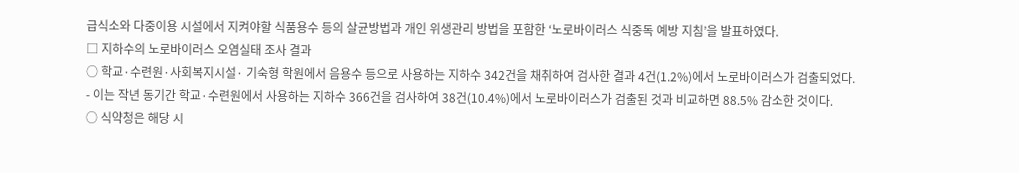급식소와 다중이용 시설에서 지켜야할 식품용수 등의 살균방법과 개인 위생관리 방법을 포함한 ‘노로바이러스 식중독 예방 지침’을 발표하였다.
□ 지하수의 노로바이러스 오염실태 조사 결과
○ 학교·수련원·사회복지시설· 기숙형 학원에서 음용수 등으로 사용하는 지하수 342건을 채취하여 검사한 결과 4건(1.2%)에서 노로바이러스가 검출되었다.
- 이는 작년 동기간 학교·수련원에서 사용하는 지하수 366건을 검사하여 38건(10.4%)에서 노로바이러스가 검출된 것과 비교하면 88.5% 감소한 것이다.
○ 식약청은 해당 시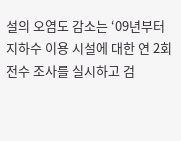설의 오염도 감소는 ‘09년부터 지하수 이용 시설에 대한 연 2회 전수 조사를 실시하고 검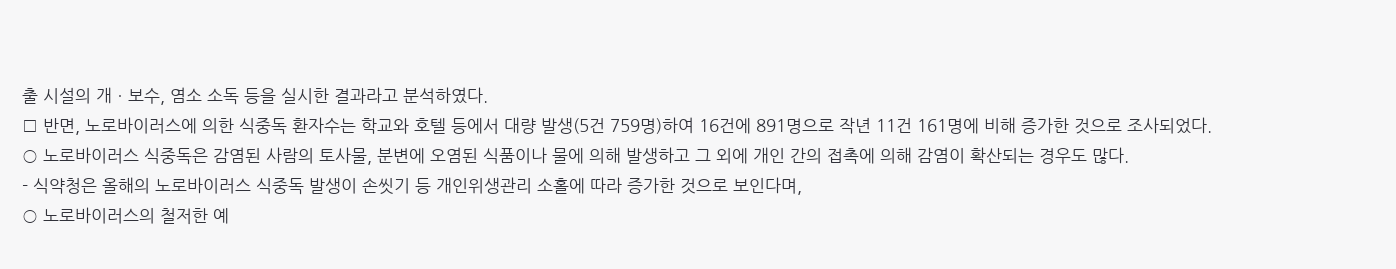출 시설의 개ㆍ보수, 염소 소독 등을 실시한 결과라고 분석하였다.
□ 반면, 노로바이러스에 의한 식중독 환자수는 학교와 호텔 등에서 대량 발생(5건 759명)하여 16건에 891명으로 작년 11건 161명에 비해 증가한 것으로 조사되었다.
○ 노로바이러스 식중독은 감염된 사람의 토사물, 분변에 오염된 식품이나 물에 의해 발생하고 그 외에 개인 간의 접촉에 의해 감염이 확산되는 경우도 많다.
- 식약청은 올해의 노로바이러스 식중독 발생이 손씻기 등 개인위생관리 소홀에 따라 증가한 것으로 보인다며,
○ 노로바이러스의 철저한 예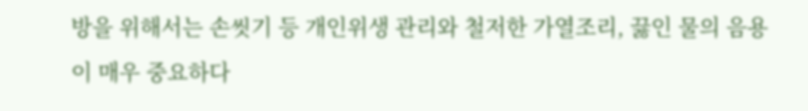방을 위해서는 손씻기 등 개인위생 관리와 철저한 가열조리, 끓인 물의 음용이 매우 중요하다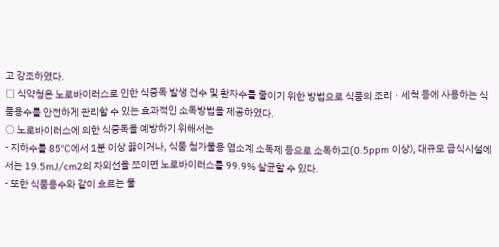고 강조하였다.
□ 식약청은 노로바이러스로 인한 식중독 발생 건수 및 환자수를 줄이기 위한 방법으로 식품의 조리ㆍ세척 등에 사용하는 식품용수를 안전하게 관리할 수 있는 효과적인 소독방법을 제공하였다.
○ 노로바이러스에 의한 식중독을 예방하기 위해서는
- 지하수를 85℃에서 1분 이상 끓이거나, 식품 첨가물용 염소계 소독제 등으로 소독하고(0.5ppm 이상), 대규모 급식시설에서는 19.5mJ/cm2의 자외선을 쪼이면 노로바이러스를 99.9% 살균할 수 있다.
- 또한 식품용수와 같이 흐르는 물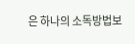은 하나의 소독방법보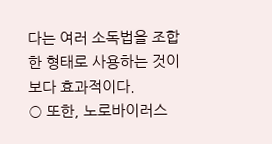다는 여러 소독법을 조합한 형태로 사용하는 것이 보다 효과적이다.
○ 또한, 노로바이러스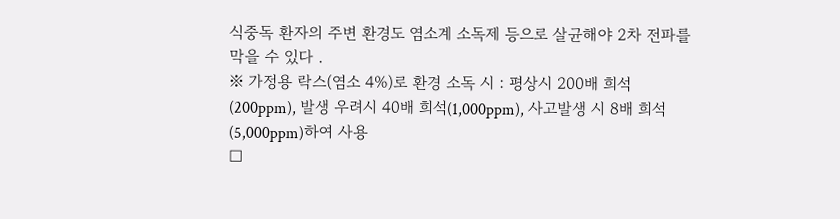식중독 환자의 주변 환경도 염소계 소독제 등으로 살균해야 2차 전파를 막을 수 있다 .
※ 가정용 락스(염소 4%)로 환경 소독 시 : 평상시 200배 희석(200ppm), 발생 우려시 40배 희석(1,000ppm), 사고발생 시 8배 희석(5,000ppm)하여 사용
□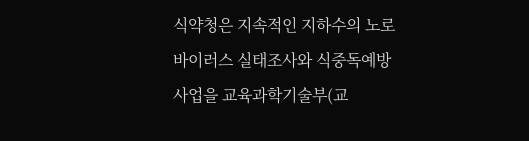식약청은 지속적인 지하수의 노로바이러스 실태조사와 식중독예방 사업을 교육과학기술부(교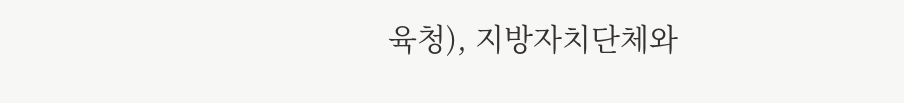육청), 지방자치단체와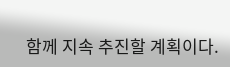함께 지속 추진할 계획이다.